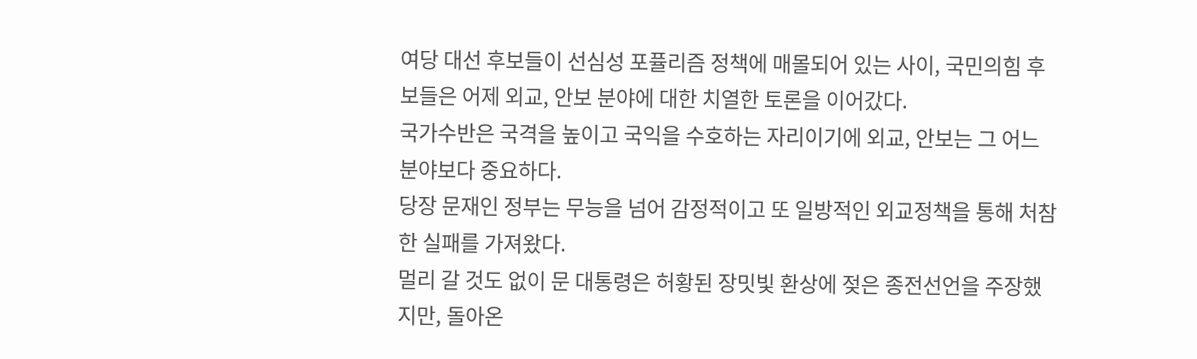여당 대선 후보들이 선심성 포퓰리즘 정책에 매몰되어 있는 사이, 국민의힘 후보들은 어제 외교, 안보 분야에 대한 치열한 토론을 이어갔다.
국가수반은 국격을 높이고 국익을 수호하는 자리이기에 외교, 안보는 그 어느 분야보다 중요하다.
당장 문재인 정부는 무능을 넘어 감정적이고 또 일방적인 외교정책을 통해 처참한 실패를 가져왔다.
멀리 갈 것도 없이 문 대통령은 허황된 장밋빛 환상에 젖은 종전선언을 주장했지만, 돌아온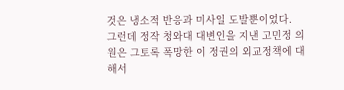것은 냉소적 반응과 미사일 도발뿐이었다.
그런데 정작 청와대 대변인을 지낸 고민정 의원은 그토록 폭망한 이 정권의 외교정책에 대해서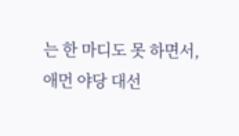는 한 마디도 못 하면서,
애먼 야당 대선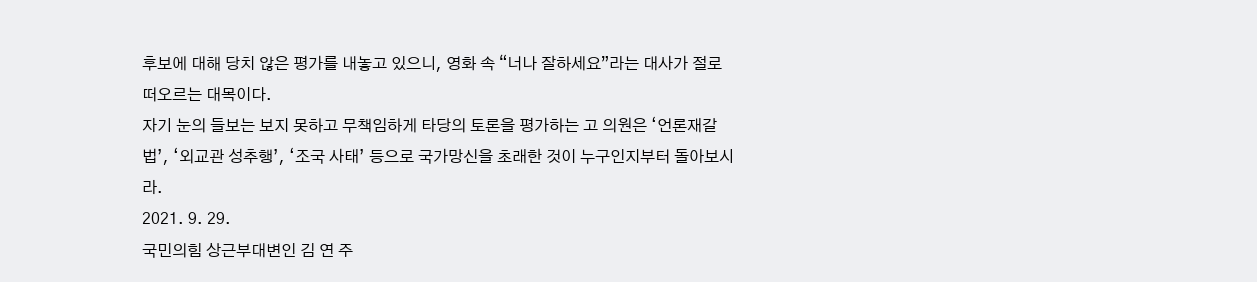후보에 대해 당치 않은 평가를 내놓고 있으니, 영화 속 “너나 잘하세요”라는 대사가 절로 떠오르는 대목이다.
자기 눈의 들보는 보지 못하고 무책임하게 타당의 토론을 평가하는 고 의원은 ‘언론재갈법’, ‘외교관 성추행’, ‘조국 사태’ 등으로 국가망신을 초래한 것이 누구인지부터 돌아보시라.
2021. 9. 29.
국민의힘 상근부대변인 김 연 주